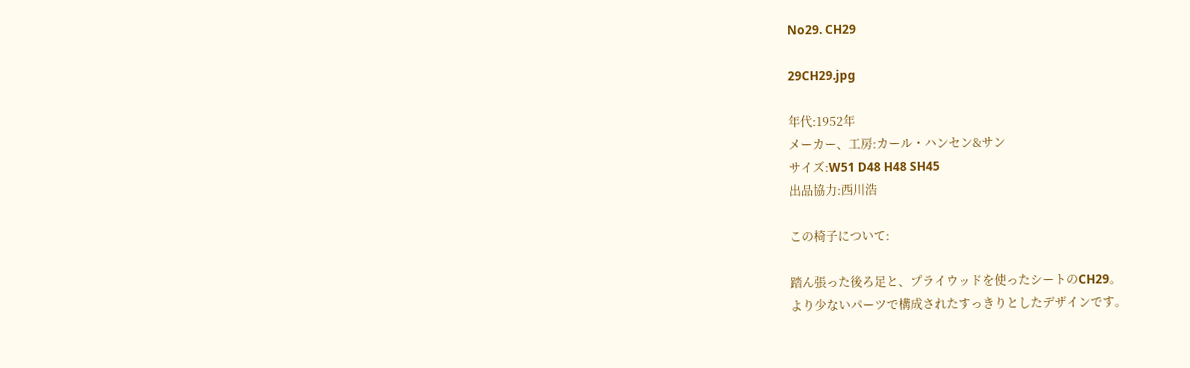No29. CH29

29CH29.jpg

年代:1952年
メーカー、工房:カール・ハンセン&サン
サイズ:W51 D48 H48 SH45
出品協力:西川浩

この椅子について:

踏ん張った後ろ足と、プライウッドを使ったシートのCH29。
より少ないパーツで構成されたすっきりとしたデザインです。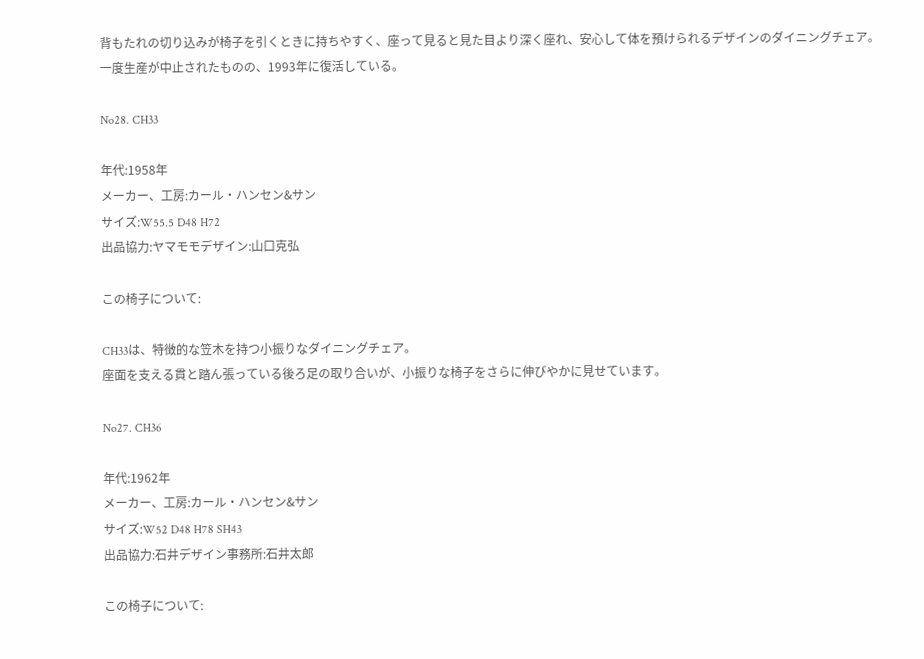背もたれの切り込みが椅子を引くときに持ちやすく、座って見ると見た目より深く座れ、安心して体を預けられるデザインのダイニングチェア。
一度生産が中止されたものの、1993年に復活している。

No28. CH33

年代:1958年
メーカー、工房:カール・ハンセン&サン
サイズ:W55.5 D48 H72
出品協力:ヤマモモデザイン:山口克弘

この椅子について:

CH33は、特徴的な笠木を持つ小振りなダイニングチェア。
座面を支える貫と踏ん張っている後ろ足の取り合いが、小振りな椅子をさらに伸びやかに見せています。

No27. CH36

年代:1962年
メーカー、工房:カール・ハンセン&サン
サイズ:W52 D48 H78 SH43
出品協力:石井デザイン事務所:石井太郎

この椅子について: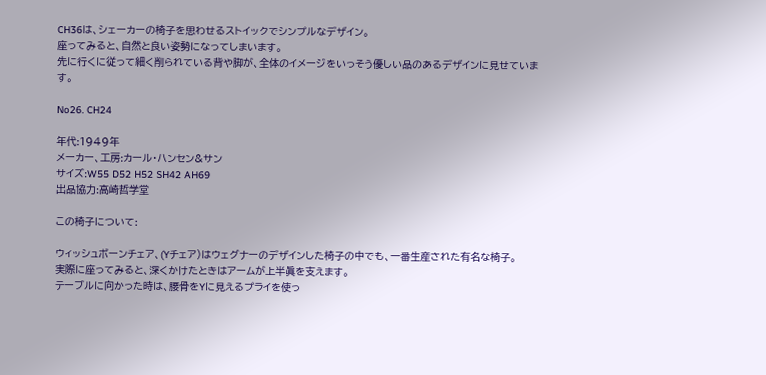CH36は、シェーカーの椅子を思わせるストイックでシンプルなデザイン。
座ってみると、自然と良い姿勢になってしまいます。
先に行くに従って細く削られている背や脚が、全体のイメージをいっそう優しい品のあるデザインに見せています。

No26. CH24

年代:1949年
メーカー、工房:カール・ハンセン&サン
サイズ:W55 D52 H52 SH42 AH69
出品協力:高崎哲学堂

この椅子について:

ウィッシュボーンチェア、(Yチェア)はウェグナーのデザインした椅子の中でも、一番生産された有名な椅子。
実際に座ってみると、深くかけたときはアームが上半眞を支えます。
テーブルに向かった時は、腰骨をYに見えるプライを使っ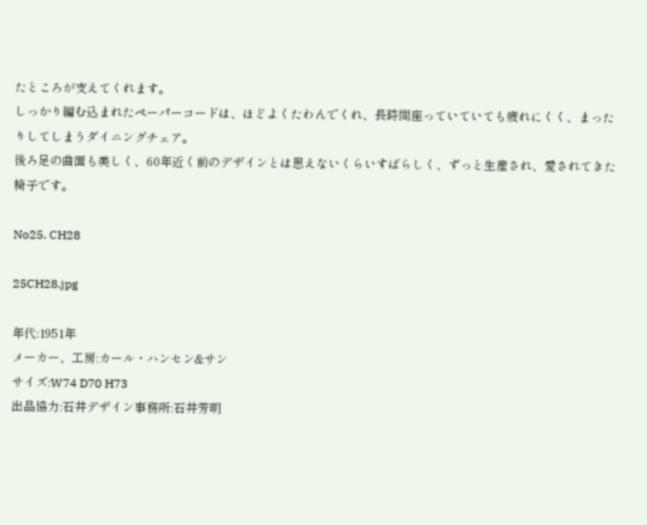たところが支えてくれます。
しっかり編む込まれたペーパーコードは、ほどよくたわんでくれ、長時間座っていていても疲れにくく、まったりしてしまうダイニングチェア。
後ろ足の曲面も美しく、60年近く前のデザインとは思えないくらいすばらしく、ずっと生産され、愛されてきた椅子です。

No25. CH28

25CH28.jpg

年代:1951年
メーカー、工房:カール・ハンセン&サン
サイズ:W74 D70 H73
出品協力:石井デザイン事務所:石井芳明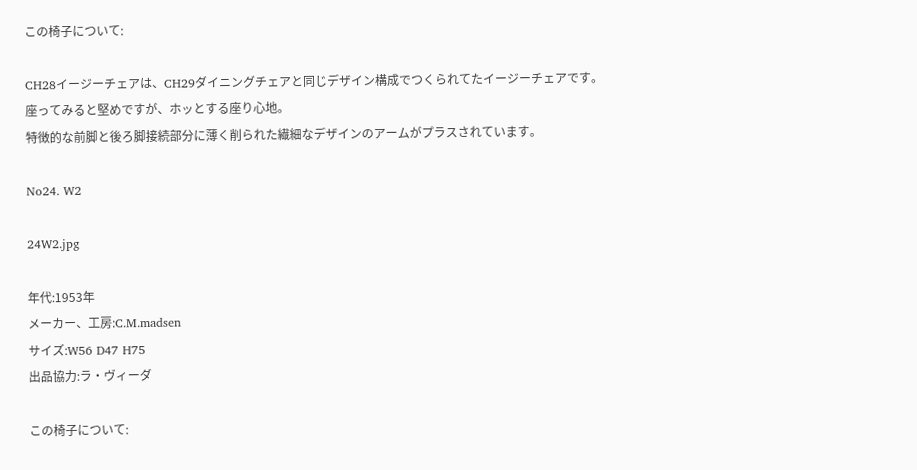この椅子について:

CH28イージーチェアは、CH29ダイニングチェアと同じデザイン構成でつくられてたイージーチェアです。
座ってみると堅めですが、ホッとする座り心地。
特徴的な前脚と後ろ脚接続部分に薄く削られた繊細なデザインのアームがプラスされています。

No24. W2

24W2.jpg

年代:1953年
メーカー、工房:C.M.madsen
サイズ:W56 D47 H75
出品協力:ラ・ヴィーダ

この椅子について: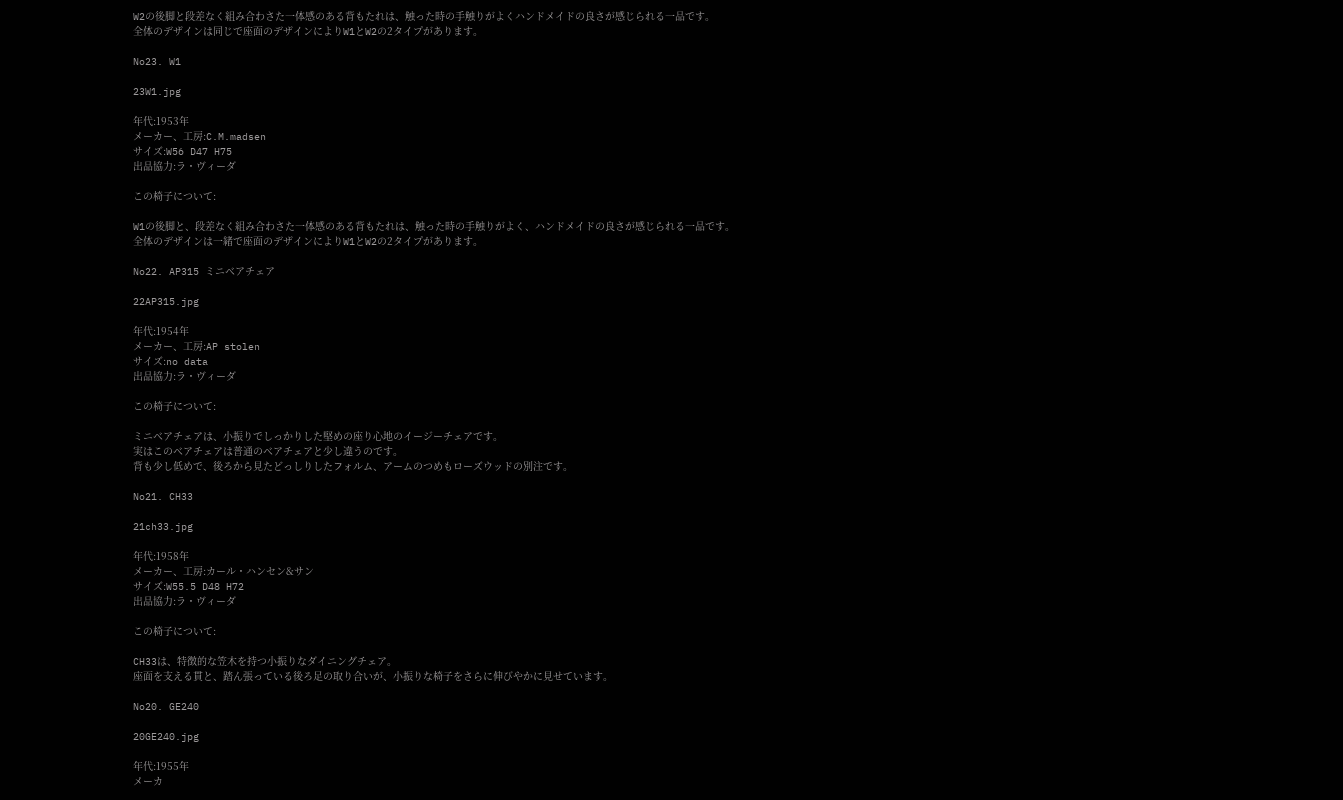W2の後脚と段差なく組み合わさた一体感のある背もたれは、触った時の手触りがよくハンドメイドの良さが感じられる一品です。
全体のデザインは同じで座面のデザインによりW1とW2の2タイプがあります。

No23. W1

23W1.jpg

年代:1953年
メーカー、工房:C.M.madsen
サイズ:W56 D47 H75
出品協力:ラ・ヴィーダ

この椅子について:

W1の後脚と、段差なく組み合わさた一体感のある背もたれは、触った時の手触りがよく、ハンドメイドの良さが感じられる一品です。
全体のデザインは一緒で座面のデザインによりW1とW2の2タイプがあります。

No22. AP315 ミニベアチェア

22AP315.jpg

年代:1954年
メーカー、工房:AP stolen
サイズ:no data
出品協力:ラ・ヴィーダ

この椅子について:

ミニベアチェアは、小振りでしっかりした堅めの座り心地のイージーチェアです。
実はこのベアチェアは普通のベアチェアと少し違うのです。
背も少し低めで、後ろから見たどっしりしたフォルム、アームのつめもローズウッドの別注です。

No21. CH33

21ch33.jpg

年代:1958年
メーカー、工房:カール・ハンセン&サン
サイズ:W55.5 D48 H72
出品協力:ラ・ヴィーダ

この椅子について:

CH33は、特徴的な笠木を持つ小振りなダイニングチェア。
座面を支える貫と、踏ん張っている後ろ足の取り合いが、小振りな椅子をさらに伸びやかに見せています。

No20. GE240

20GE240.jpg

年代:1955年
メーカ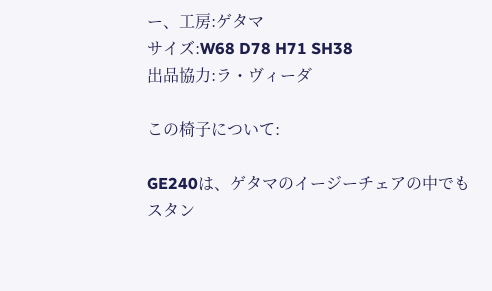ー、工房:ゲタマ
サイズ:W68 D78 H71 SH38
出品協力:ラ・ヴィーダ

この椅子について:

GE240は、ゲタマのイージーチェアの中でもスタン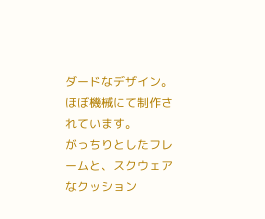ダードなデザイン。
ほぼ機械にて制作されています。
がっちりとしたフレームと、スクウェアなクッション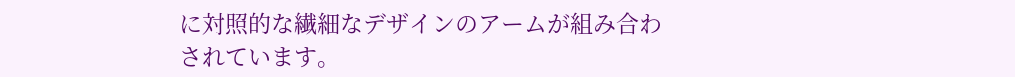に対照的な繊細なデザインのアームが組み合わされています。